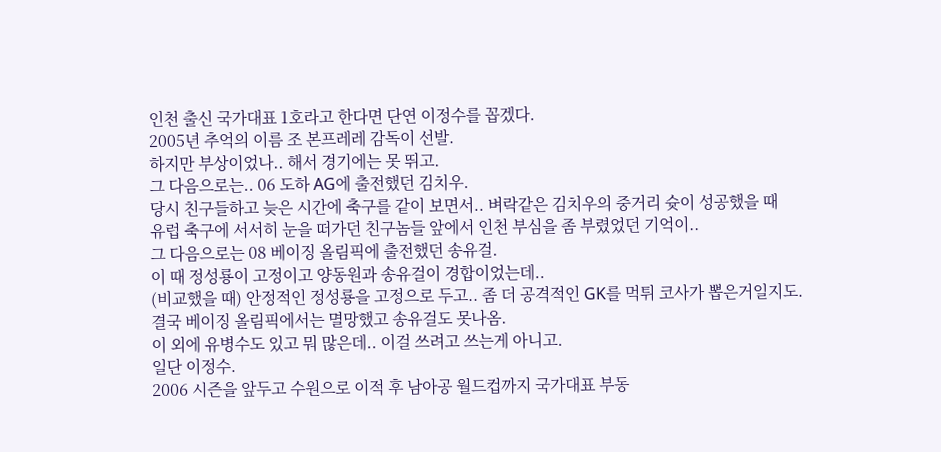인천 출신 국가대표 1호라고 한다면 단연 이정수를 꼽겠다.
2005년 추억의 이름 조 본프레레 감독이 선발.
하지만 부상이었나.. 해서 경기에는 못 뛰고.
그 다음으로는.. 06 도하 AG에 출전했던 김치우.
당시 친구들하고 늦은 시간에 축구를 같이 보면서.. 벼락같은 김치우의 중거리 슛이 성공했을 때
유럽 축구에 서서히 눈을 떠가던 친구놈들 앞에서 인천 부심을 좀 부렸었던 기억이..
그 다음으로는 08 베이징 올림픽에 출전했던 송유걸.
이 때 정성룡이 고정이고 양동원과 송유걸이 경합이었는데..
(비교했을 때) 안정적인 정성룡을 고정으로 두고.. 좀 더 공격적인 GK를 먹튀 코사가 뽑은거일지도.
결국 베이징 올림픽에서는 멸망했고 송유걸도 못나옴.
이 외에 유병수도 있고 뭐 많은데.. 이걸 쓰려고 쓰는게 아니고.
일단 이정수.
2006 시즌을 앞두고 수원으로 이적 후 남아공 월드컵까지 국가대표 부동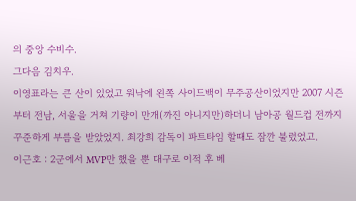의 중앙 수비수.
그다음 김치우.
이영표라는 큰 산이 있었고 워낙에 왼쪽 사이드백이 무주공산이었지만 2007 시즌부터 전남, 서울을 거쳐 기량이 만개(까진 아니지만)하더니 남아공 월드컵 전까지 꾸준하게 부름을 받았었지. 최강희 감독이 파트타임 할때도 잠깐 불렀었고.
이근호 : 2군에서 MVP만 했을 뿐 대구로 이적 후 베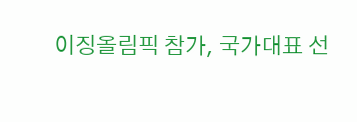이징올림픽 참가, 국가대표 선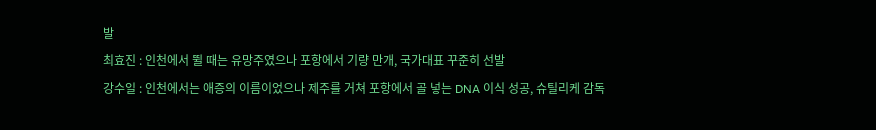발
최효진 : 인천에서 뛸 때는 유망주였으나 포항에서 기량 만개, 국가대표 꾸준히 선발
강수일 : 인천에서는 애증의 이름이었으나 제주를 거쳐 포항에서 골 넣는 DNA 이식 성공, 슈틸리케 감독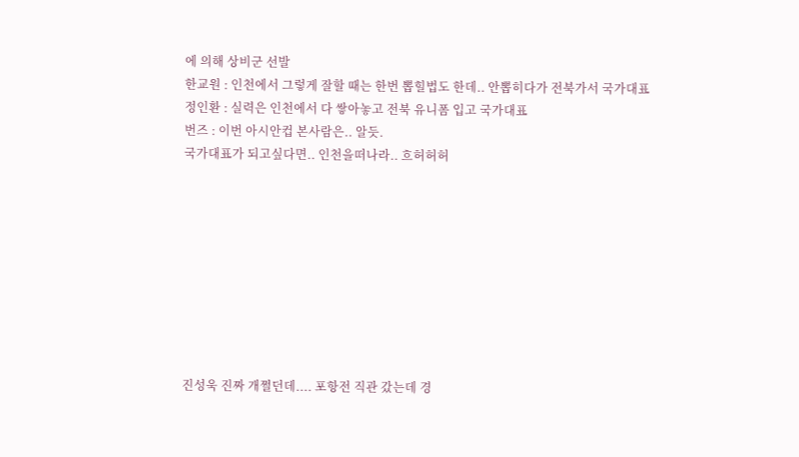에 의해 상비군 선발
한교원 : 인천에서 그렇게 잘할 때는 한번 뽑힐법도 한데.. 안뽑히다가 전북가서 국가대표
정인환 : 실력은 인천에서 다 쌓아놓고 전북 유니폼 입고 국가대표
번즈 : 이번 아시안컵 본사람은.. 알듯.
국가대표가 되고싶다면.. 인천을떠나라.. 흐허허허









진성욱 진짜 개쩔던데.... 포항전 직관 갔는데 경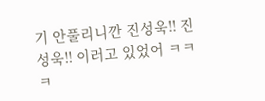기 안풀리니깐 진성욱!! 진성욱!! 이러고 있었어 ㅋㅋㅋ